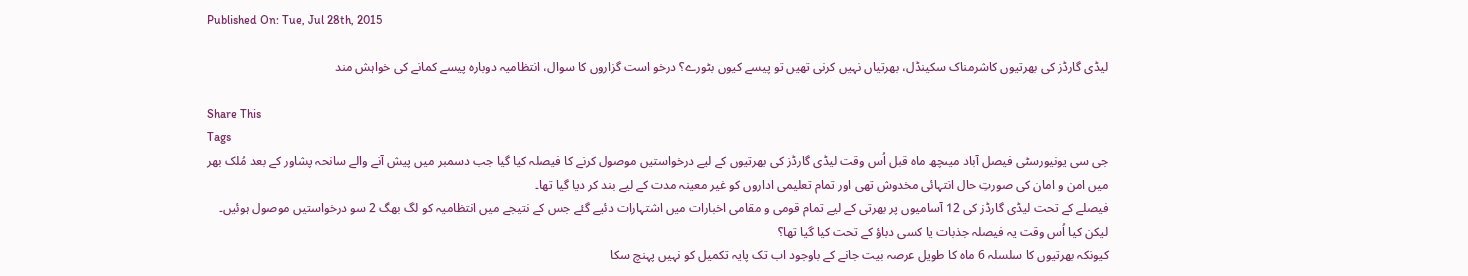Published On: Tue, Jul 28th, 2015

لیڈی گارڈز کی بھرتیوں کاشرمناک سکینڈل، بھرتیاں نہیں کرنی تھیں تو پیسے کیوں بٹورے؟ درخو است گزاروں کا سوال، انتظامیہ دوبارہ پیسے کمانے کی خواہش مند

Share This
Tags
جی سی یونیورسٹی فیصل آباد میںچھ ماہ قبل اُس وقت لیڈی گارڈز کی بھرتیوں کے لیے درخواستیں موصول کرنے کا فیصلہ کیا گیا جب دسمبر میں پیش آنے والے سانحہ پشاور کے بعد مُلک بھر میں امن و امان کی صورتِ حال انتہائی مخدوش تھی اور تمام تعلیمی اداروں کو غیر معینہ مدت کے لیے بند کر دیا گیا تھا۔
فیصلے کے تحت لیڈی گارڈز کی 12 آسامیوں پر بھرتی کے لیے تمام قومی و مقامی اخبارات میں اشتہارات دئیے گئے جس کے نتیجے میں انتظامیہ کو لگ بھگ 2 سو درخواستیں موصول ہوئیں۔
لیکن کیا اُس وقت یہ فیصلہ جذبات یا کسی دباؤ کے تحت کیا گیا تھا؟
کیونکہ بھرتیوں کا سلسلہ 6 ماہ کا طویل عرصہ بیت جانے کے باوجود اب تک پایہ تکمیل کو نہیں پہنچ سکا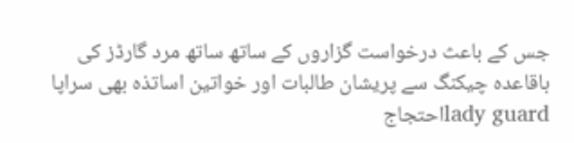جس کے باعث درخواست گزاروں کے ساتھ ساتھ مرد گارڈز کی باقاعدہ چیکنگ سے پریشان طالبات اور خواتین اساتذہ بھی سراپا lady guardاحتجاج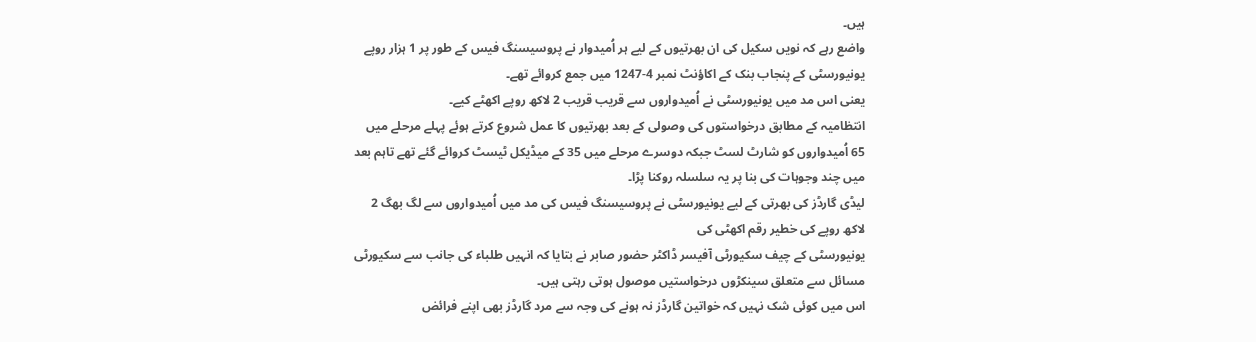ہیں۔
واضع رہے کہ نویں سکیل کی ان بھرتیوں کے لیے ہر اُمیدوار نے پروسیسنگ فیس کے طور پر 1 ہزار روپے یونیورسٹی کے پنجاب بنک کے اکاؤنٹ نمبر 4-1247 میں جمع کروائے تھے۔
یعنی اس مد میں یونیورسٹی نے اُمیدواروں سے قریب قریب 2 لاکھ روپے اکھٹے کیے۔
انتظامیہ کے مطابق درخواستوں کی وصولی کے بعد بھرتیوں کا عمل شروع کرتے ہوئے پہلے مرحلے میں 65 اُمیدواروں کو شارٹ لسٹ جبکہ دوسرے مرحلے میں 35 کے میڈیکل ٹیسٹ کروائے گئے تھے تاہم بعد میں چند وجوہات کی بنا پر یہ سلسلہ روکنا پڑا۔
لیڈی گارڈز کی بھرتی کے لیے یونیورسٹی نے پروسیسنگ فیس کی مد میں اُمیدواروں سے لگ بھگ 2 لاکھ روپے کی خطیر رقم اکھٹی کی
یونیورسٹی کے چیف سکیورٹی آفیسر ڈاکٹر حضور صابر نے بتایا کہ انہیں طلباء کی جانب سے سکیورٹی مسائل سے متعلق سینکڑوں درخواستیں موصول ہوتی رہتی ہیں۔
اس میں کوئی شک نہیں کہ خواتین گارڈز نہ ہونے کی وجہ سے مرد گارڈز بھی اپنے فرائض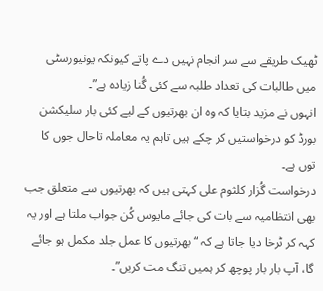ٹھیک طریقے سے سر انجام نہیں دے پاتے کیونکہ یونیورسٹی میں طالبات کی تعداد طلبہ سے کئی گُنا زیادہ ہے”۔
انہوں نے مزید بتایا کہ وہ ان بھرتیوں کے لیے کئی بار سلیکشن بورڈ کو درخواستیں کر چکے ہیں تاہم یہ معاملہ تاحال جوں کا توں ہے۔
درخواست گُزار کلثوم علی کہتی ہیں کہ بھرتیوں سے متعلق جب بھی انتظامیہ سے بات کی جائے مایوس کُن جواب ملتا ہے اور یہ کہہ کر ٹرخا دیا جاتا ہے کہ “بھرتیوں کا عمل جلد مکمل ہو جائے گا، آپ بار بار پوچھ کر ہمیں تنگ مت کریں”۔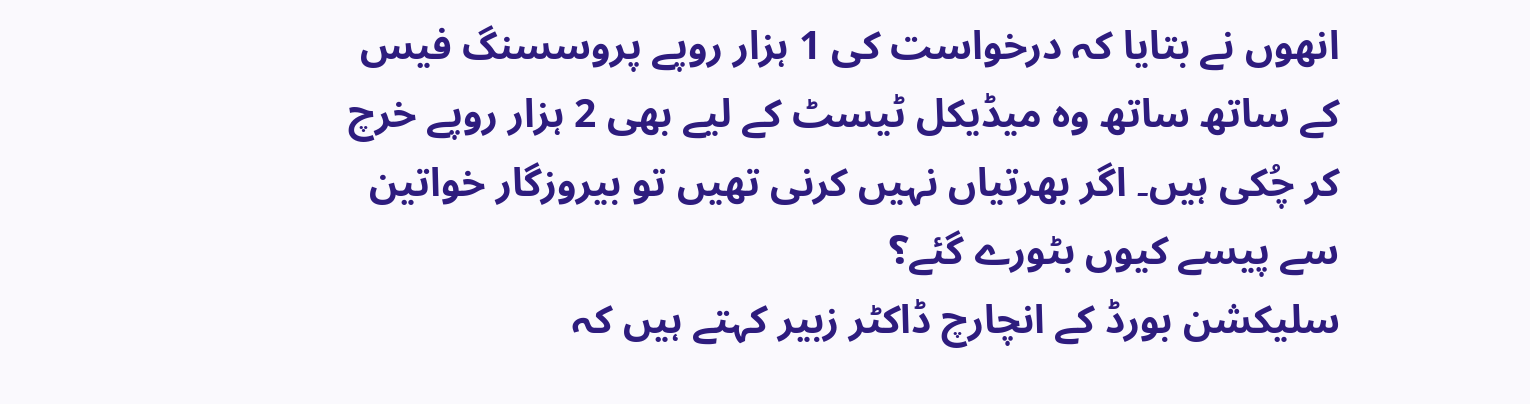انھوں نے بتایا کہ درخواست کی 1 ہزار روپے پروسسنگ فیس کے ساتھ ساتھ وہ میڈیکل ٹیسٹ کے لیے بھی 2 ہزار روپے خرچ کر چُکی ہیں۔ اگر بھرتیاں نہیں کرنی تھیں تو بیروزگار خواتین سے پیسے کیوں بٹورے گئے؟
سلیکشن بورڈ کے انچارچ ڈاکٹر زبیر کہتے ہیں کہ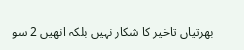بھرتیاں تاخیر کا شکار نہیں بلکہ انھیں 2 سو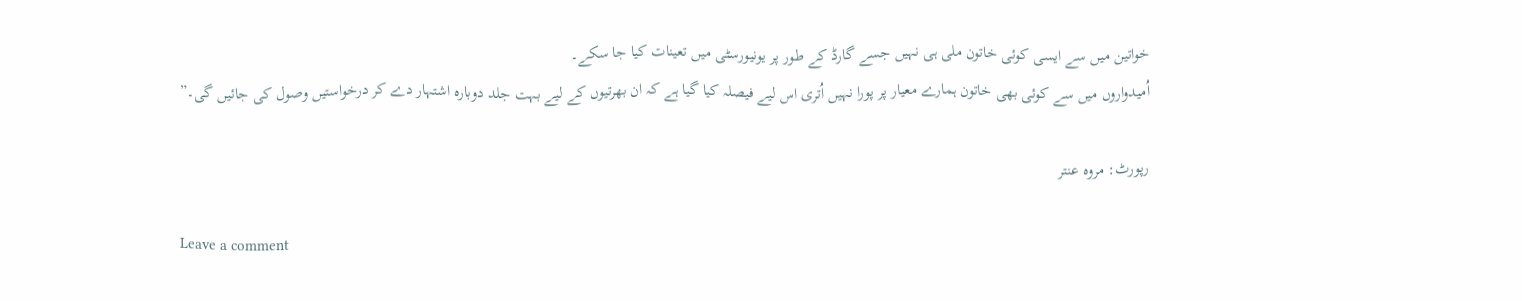خواتین میں سے ایسی کوئی خاتون ملی ہی نہیں جسے گارڈ کے طور پر یونیورسٹی میں تعینات کیا جا سکے۔
اُمیدواروں میں سے کوئی بھی خاتون ہمارے معیار پر پورا نہیں اُتری اس لیے فیصلہ کیا گیا ہے کہ ان بھرتیوں کے لیے بہت جلد دوبارہ اشتہار دے کر درخواستیں وصول کی جائیں گی۔”

رپورٹ: مروہ عنتر

Leave a comment